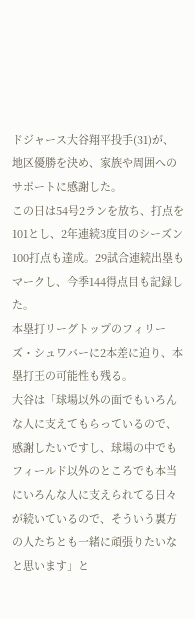ドジャース大谷翔平投手(31)が、地区優勝を決め、家族や周囲へのサポートに感謝した。
この日は54号2ランを放ち、打点を101とし、2年連続3度目のシーズン100打点も達成。29試合連続出塁もマークし、今季144得点目も記録した。
本塁打リーグトップのフィリーズ・シュワバーに2本差に迫り、本塁打王の可能性も残る。
大谷は「球場以外の面でもいろんな人に支えてもらっているので、感謝したいですし、球場の中でもフィールド以外のところでも本当にいろんな人に支えられてる日々が続いているので、そういう裏方の人たちとも一緒に頑張りたいなと思います」と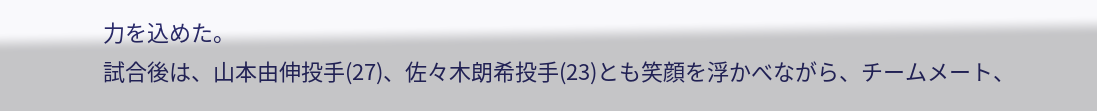力を込めた。
試合後は、山本由伸投手(27)、佐々木朗希投手(23)とも笑顔を浮かべながら、チームメート、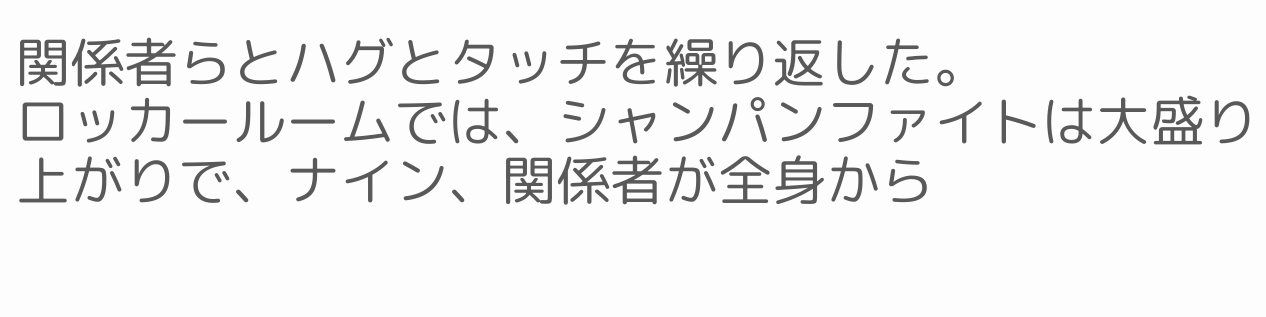関係者らとハグとタッチを繰り返した。
ロッカールームでは、シャンパンファイトは大盛り上がりで、ナイン、関係者が全身から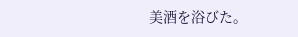美酒を浴びた。